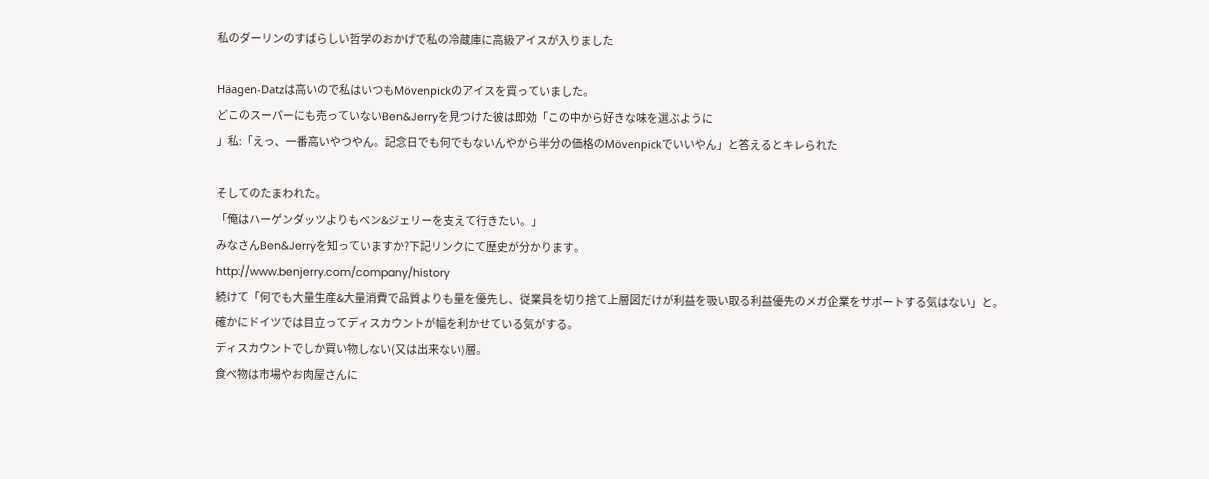私のダーリンのすばらしい哲学のおかげで私の冷蔵庫に高級アイスが入りました

Häagen-Datzは高いので私はいつもMövenpickのアイスを買っていました。
どこのスーパーにも売っていないBen&Jerryを見つけた彼は即効「この中から好きな味を選ぶように
」私:「えっ、一番高いやつやん。記念日でも何でもないんやから半分の価格のMövenpickでいいやん」と答えるとキレられた

そしてのたまわれた。
「俺はハーゲンダッツよりもベン&ジェリーを支えて行きたい。」
みなさんBen&Jerryを知っていますか?下記リンクにて歴史が分かります。
http://www.benjerry.com/company/history
続けて「何でも大量生産&大量消費で品質よりも量を優先し、従業員を切り捨て上層図だけが利益を吸い取る利益優先のメガ企業をサポートする気はない」と。
確かにドイツでは目立ってディスカウントが幅を利かせている気がする。
ディスカウントでしか買い物しない(又は出来ない)層。
食べ物は市場やお肉屋さんに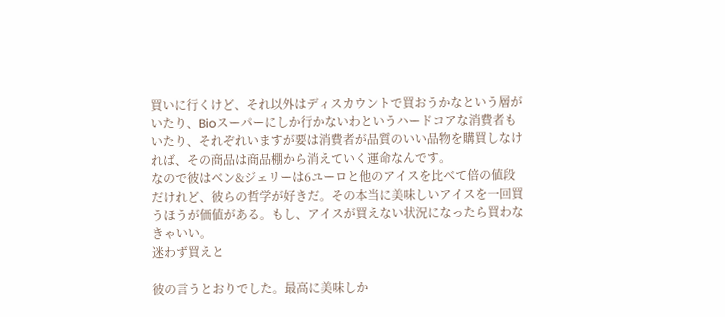買いに行くけど、それ以外はディスカウントで買おうかなという層がいたり、Bioスーパーにしか行かないわというハードコアな消費者もいたり、それぞれいますが要は消費者が品質のいい品物を購買しなければ、その商品は商品棚から消えていく運命なんです。
なので彼はベン&ジェリーは6ユーロと他のアイスを比べて倍の値段だけれど、彼らの哲学が好きだ。その本当に美味しいアイスを一回買うほうが価値がある。もし、アイスが買えない状況になったら買わなきゃいい。
迷わず買えと

彼の言うとおりでした。最高に美味しか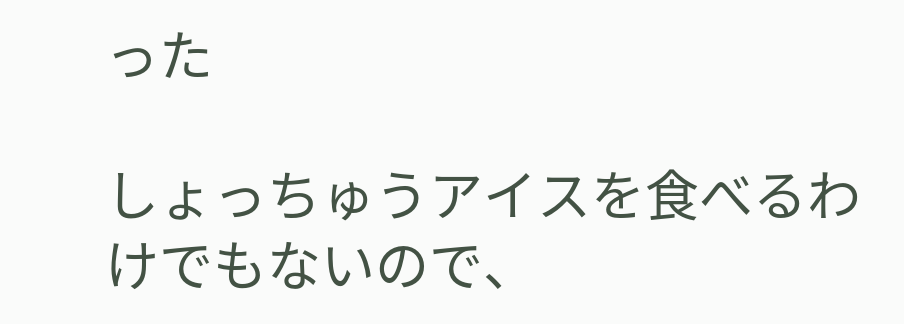った

しょっちゅうアイスを食べるわけでもないので、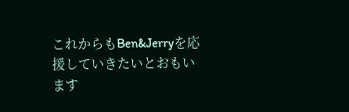これからもBen&Jerryを応援していきたいとおもいます